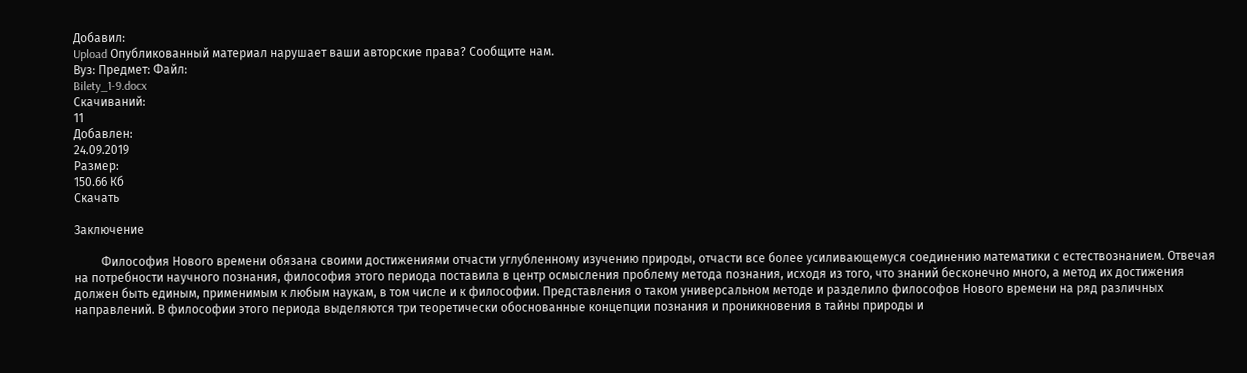Добавил:
Upload Опубликованный материал нарушает ваши авторские права? Сообщите нам.
Вуз: Предмет: Файл:
Bilety_1-9.docx
Скачиваний:
11
Добавлен:
24.09.2019
Размер:
150.66 Кб
Скачать

Заключение

         Философия Нового времени обязана своими достижениями отчасти углубленному изучению природы, отчасти все более усиливающемуся соединению математики с естествознанием. Отвечая на потребности научного познания, философия этого периода поставила в центр осмысления проблему метода познания, исходя из того, что знаний бесконечно много, а метод их достижения должен быть единым, применимым к любым наукам, в том числе и к философии. Представления о таком универсальном методе и разделило философов Нового времени на ряд различных направлений. В философии этого периода выделяются три теоретически обоснованные концепции познания и проникновения в тайны природы и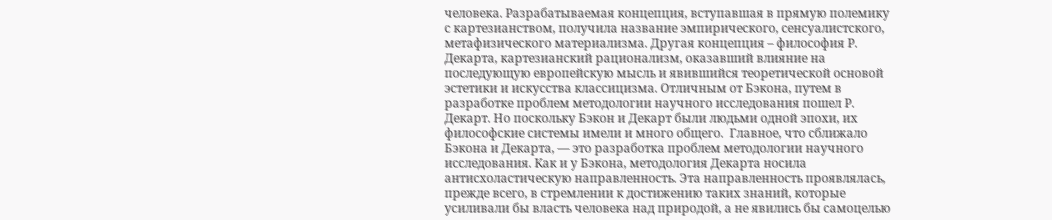человека. Разрабатываемая концепция, вступавшая в прямую полемику с картезианством, получила название эмпирического, сенсуалистского, метафизического материализма. Другая концепция – философия Р. Декарта, картезианский рационализм, оказавший влияние на последующую европейскую мысль и явившийся теоретической основой эстетики и искусства классицизма. Отличным от Бэкона, путем в разработке проблем методологии научного исследования пошел Р. Декарт. Но поскольку Бэкон и Декарт были людьми одной эпохи, их философские системы имели и много общего.  Главное, что сближало Бэкона и Декарта, — это разработка проблем методологии научного исследования. Как и у Бэкона, методология Декарта носила антисхоластическую направленность. Эта направленность проявлялась, прежде всего, в стремлении к достижению таких знаний, которые усиливали бы власть человека над природой, а не явились бы самоцелью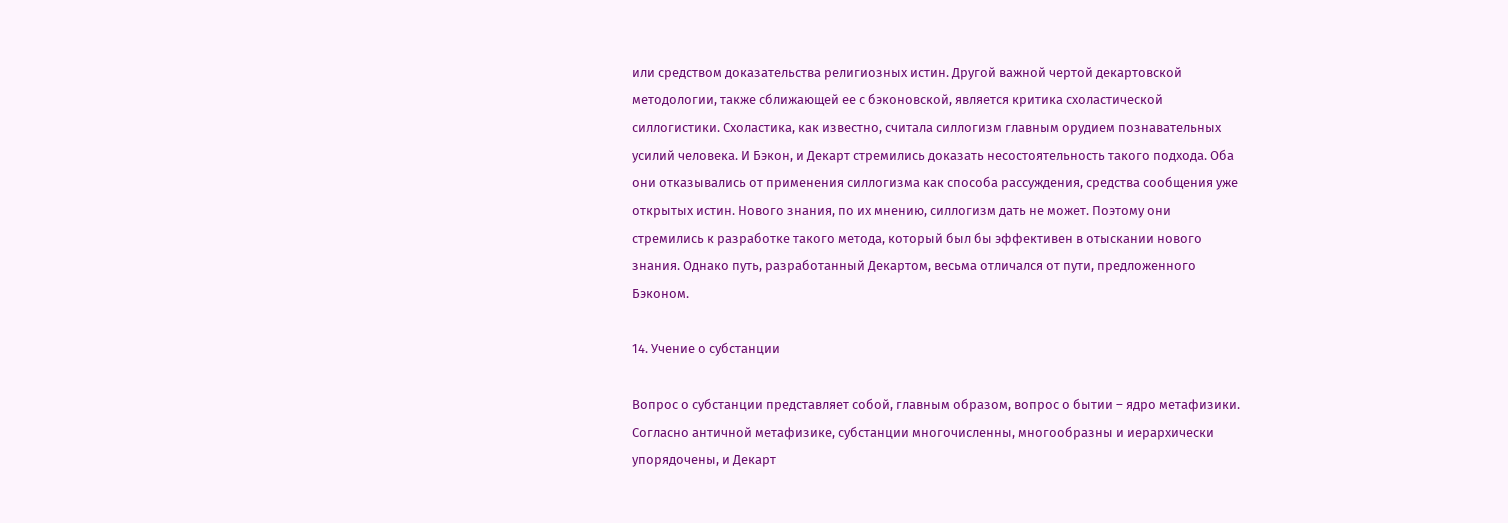или средством доказательства религиозных истин. Другой важной чертой декартовской методологии, также сближающей ее с бэконовской, является критика схоластической силлогистики. Схоластика, как известно, считала силлогизм главным орудием познавательных усилий человека. И Бэкон, и Декарт стремились доказать несостоятельность такого подхода. Оба они отказывались от применения силлогизма как способа рассуждения, средства сообщения уже открытых истин. Нового знания, по их мнению, силлогизм дать не может. Поэтому они стремились к разработке такого метода, который был бы эффективен в отыскании нового знания. Однако путь, разработанный Декартом, весьма отличался от пути, предложенного Бэконом.

14. Учение о субстанции

Вопрос о субстанции представляет собой, главным образом, вопрос о бытии – ядро метафизики. Согласно античной метафизике, субстанции многочисленны, многообразны и иерархически упорядочены, и Декарт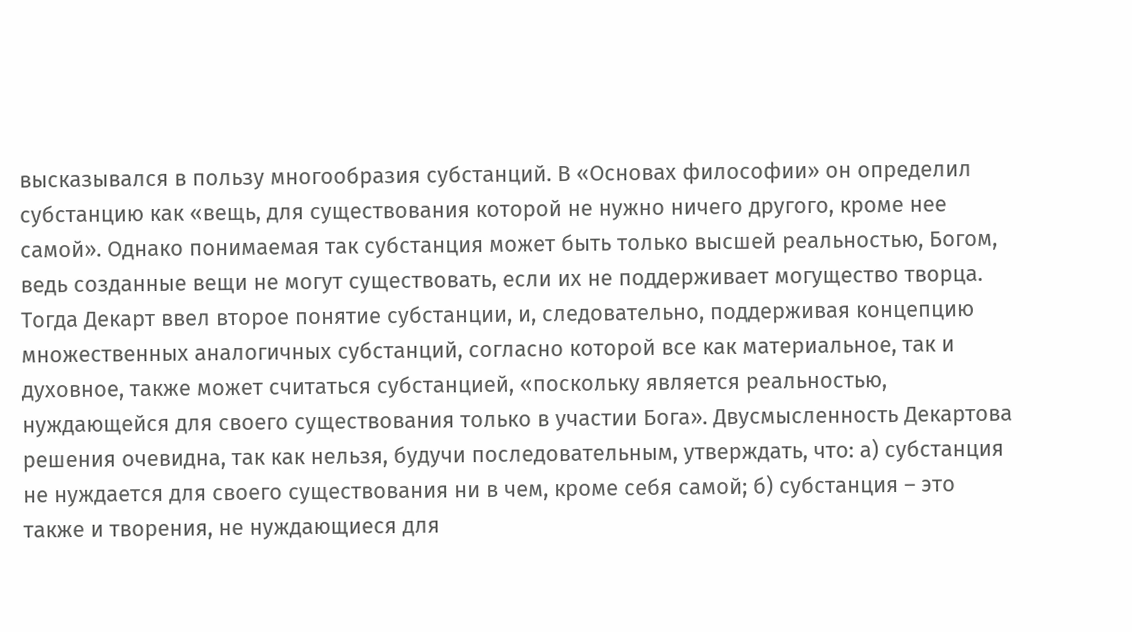высказывался в пользу многообразия субстанций. В «Основах философии» он определил субстанцию как «вещь, для существования которой не нужно ничего другого, кроме нее самой». Однако понимаемая так субстанция может быть только высшей реальностью, Богом, ведь созданные вещи не могут существовать, если их не поддерживает могущество творца. Тогда Декарт ввел второе понятие субстанции, и, следовательно, поддерживая концепцию множественных аналогичных субстанций, согласно которой все как материальное, так и духовное, также может считаться субстанцией, «поскольку является реальностью, нуждающейся для своего существования только в участии Бога». Двусмысленность Декартова решения очевидна, так как нельзя, будучи последовательным, утверждать, что: а) субстанция не нуждается для своего существования ни в чем, кроме себя самой; б) субстанция – это также и творения, не нуждающиеся для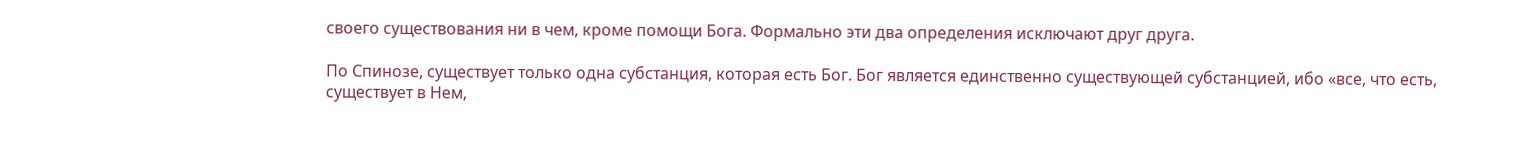своего существования ни в чем, кроме помощи Бога. Формально эти два определения исключают друг друга.

По Спинозе, существует только одна субстанция, которая есть Бог. Бог является единственно существующей субстанцией, ибо «все, что есть, существует в Нем,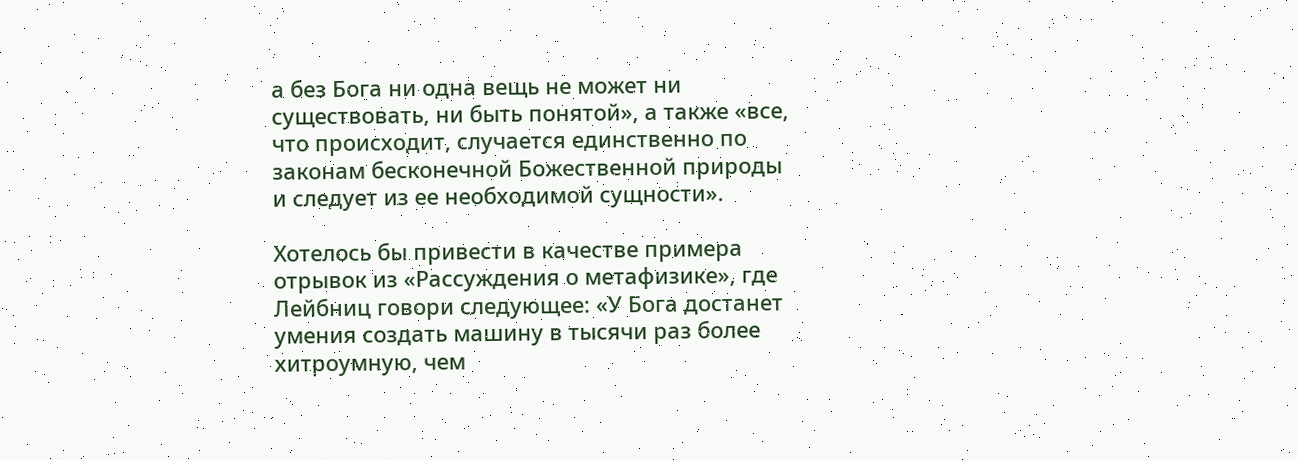а без Бога ни одна вещь не может ни существовать, ни быть понятой», а также «все, что происходит, случается единственно по законам бесконечной Божественной природы и следует из ее необходимой сущности».

Хотелось бы привести в качестве примера отрывок из «Рассуждения о метафизике», где Лейбниц говори следующее: «У Бога достанет умения создать машину в тысячи раз более хитроумную, чем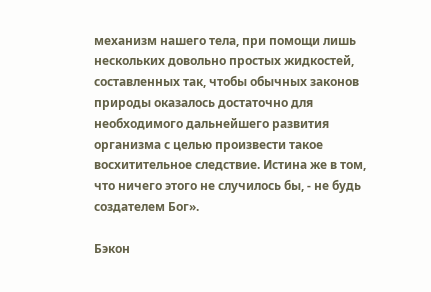механизм нашего тела, при помощи лишь нескольких довольно простых жидкостей, составленных так, чтобы обычных законов природы оказалось достаточно для необходимого дальнейшего развития организма с целью произвести такое восхитительное следствие. Истина же в том, что ничего этого не случилось бы, - не будь создателем Бог».

Бэкон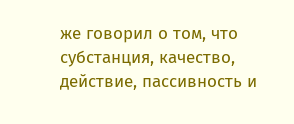же говорил о том, что субстанция, качество, действие, пассивность и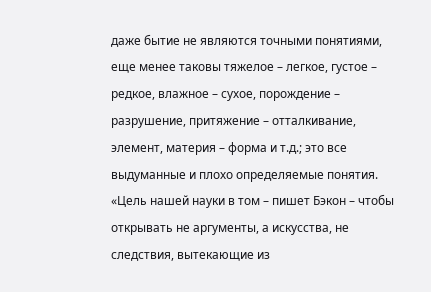даже бытие не являются точными понятиями, еще менее таковы тяжелое – легкое, густое – редкое, влажное – сухое, порождение – разрушение, притяжение – отталкивание, элемент, материя – форма и т.д.; это все выдуманные и плохо определяемые понятия. «Цель нашей науки в том – пишет Бэкон – чтобы открывать не аргументы, а искусства, не следствия, вытекающие из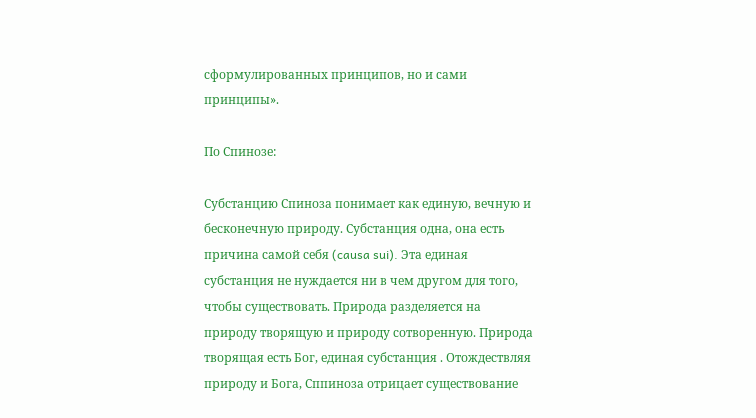сформулированных принципов, но и сами принципы».

По Спинозе:

Субстанцию Спиноза понимает как единую, вечную и бесконечную природу. Субстанция одна, она есть причина самой себя (causa sui). Эта единая субстанция не нуждается ни в чем другом для того, чтобы существовать. Природа разделяется на природу творящую и природу сотворенную. Природа творящая есть Бог, единая субстанция . Отождествляя природу и Бога, Сппиноза отрицает существование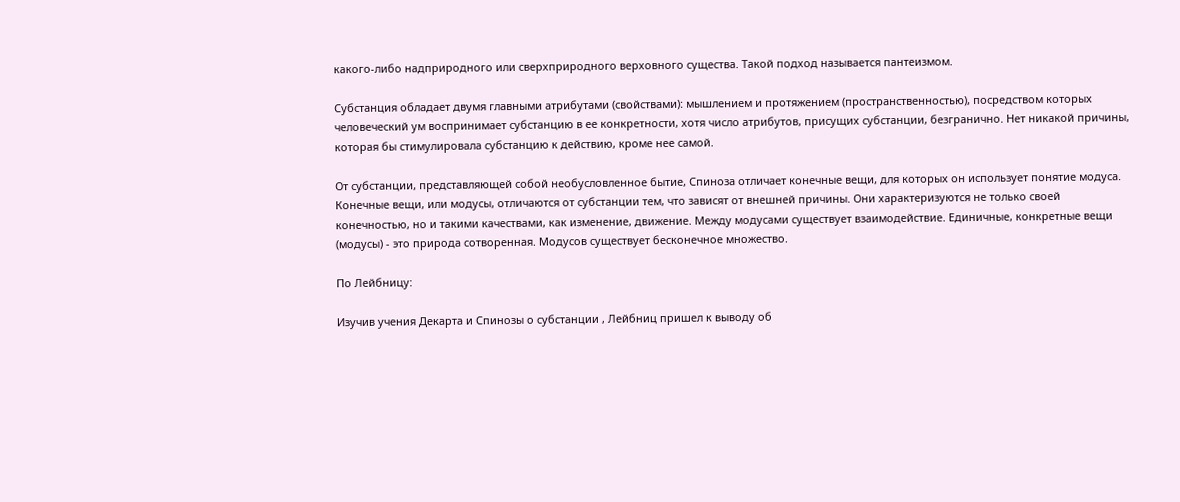какого-либо надприродного или сверхприродного верховного существа. Такой подход называется пантеизмом.

Субстанция обладает двумя главными атрибутами (свойствами): мышлением и протяжением (пространственностью), посредством которых человеческий ум воспринимает субстанцию в ее конкретности, хотя число атрибутов, присущих субстанции, безгранично. Нет никакой причины, которая бы стимулировала субстанцию к действию, кроме нее самой.

От субстанции, представляющей собой необусловленное бытие, Спиноза отличает конечные вещи, для которых он использует понятие модуса. Конечные вещи, или модусы, отличаются от субстанции тем, что зависят от внешней причины. Они характеризуются не только своей конечностью, но и такими качествами, как изменение, движение. Между модусами существует взаимодействие. Единичные, конкретные вещи (модусы) - это природа сотворенная. Модусов существует бесконечное множество.

По Лейбницу:

Изучив учения Декарта и Спинозы о субстанции , Лейбниц пришел к выводу об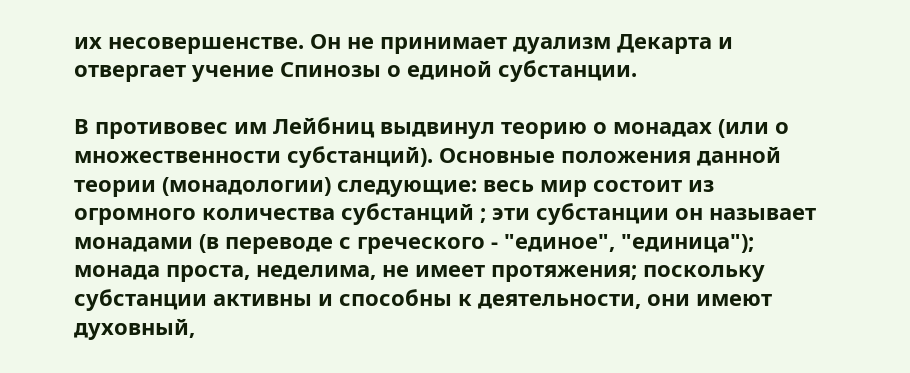их несовершенстве. Он не принимает дуализм Декарта и отвергает учение Спинозы о единой субстанции.

В противовес им Лейбниц выдвинул теорию о монадах (или о множественности субстанций). Основные положения данной теории (монадологии) следующие: весь мир состоит из огромного количества субстанций ; эти субстанции он называет монадами (в переводе с греческого - "единое", "единица"); монада проста, неделима, не имеет протяжения; поскольку субстанции активны и способны к деятельности, они имеют духовный,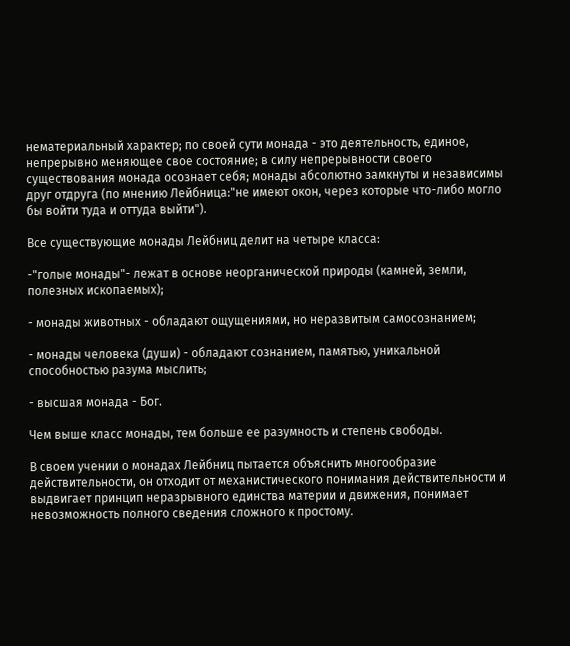нематериальный характер; по своей сути монада - это деятельность, единое, непрерывно меняющее свое состояние; в силу непрерывности своего существования монада осознает себя; монады абсолютно замкнуты и независимы друг отдруга (по мнению Лейбница:"не имеют окон, через которые что-либо могло бы войти туда и оттуда выйти").

Все существующие монады Лейбниц делит на четыре класса:

-"голые монады"- лежат в основе неорганической природы (камней, земли, полезных ископаемых);

- монады животных - обладают ощущениями, но неразвитым самосознанием;

- монады человека (души) - обладают сознанием, памятью, уникальной способностью разума мыслить;

- высшая монада - Бог.

Чем выше класс монады, тем больше ее разумность и степень свободы.

В своем учении о монадах Лейбниц пытается объяснить многообразие действительности, он отходит от механистического понимания действительности и выдвигает принцип неразрывного единства материи и движения, понимает невозможность полного сведения сложного к простому.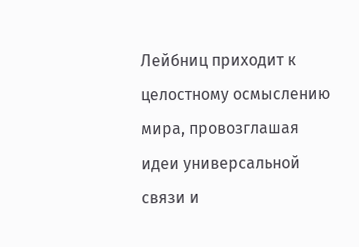Лейбниц приходит к целостному осмыслению мира, провозглашая идеи универсальной связи и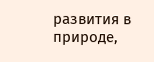развития в природе,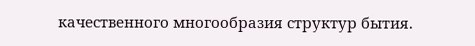качественного многообразия структур бытия.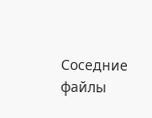Соседние файлы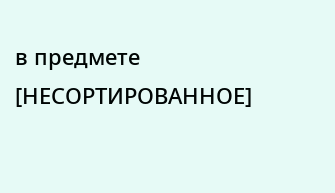в предмете [НЕСОРТИРОВАННОЕ]